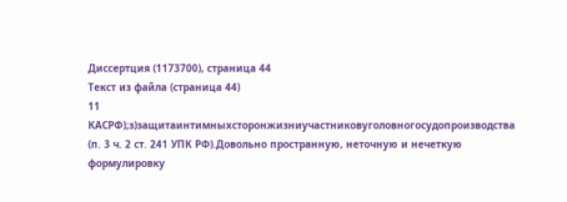Диссертция (1173700), страница 44
Текст из файла (страница 44)
11 КАСРФ);з)защитаинтимныхсторонжизниучастниковуголовногосудопроизводства (п. 3 ч. 2 ст. 241 УПК РФ).Довольно пространную, неточную и нечеткую формулировку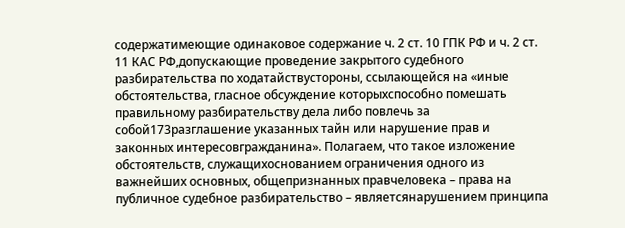содержатимеющие одинаковое содержание ч. 2 ст. 10 ГПК РФ и ч. 2 ст. 11 КАС РФ,допускающие проведение закрытого судебного разбирательства по ходатайствустороны, ссылающейся на «иные обстоятельства, гласное обсуждение которыхспособно помешать правильному разбирательству дела либо повлечь за собой173разглашение указанных тайн или нарушение прав и законных интересовгражданина». Полагаем, что такое изложение обстоятельств, служащихоснованием ограничения одного из важнейших основных, общепризнанных правчеловека – права на публичное судебное разбирательство – являетсянарушением принципа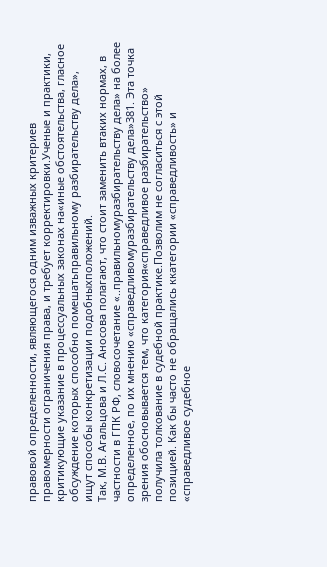правовой определенности, являющегося одним изважных критериев правомерности ограничения права, и требует корректировки.Ученые и практики, критикующие указание в процессуальных законах на«иные обстоятельства, гласное обсуждение которых способно помешатьправильному разбирательству дела», ищут способы конкретизации подобныхположений.
Так, М.В. Агальцова и Л.С. Аносова полагают, что стоит заменить втаких нормах, в частности в ГПК РФ, словосочетание «..правильномуразбирательству дела» на более определенное, по их мнению «справедливомуразбирательству дела»381. Эта точка зрения обосновывается тем, что категория«справедливое разбирательство» получила толкование в судебной практике.Позволим не согласиться с этой позицией. Как бы часто не обращались ккатегории «справедливость» и «справедливое судебное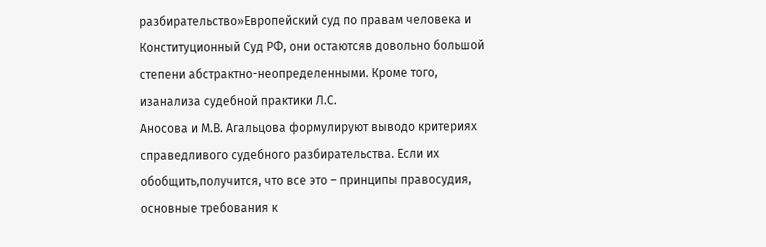разбирательство»Европейский суд по правам человека и Конституционный Суд РФ, они остаютсяв довольно большой степени абстрактно-неопределенными. Кроме того, изанализа судебной практики Л.С.
Аносова и М.В. Агальцова формулируют выводо критериях справедливого судебного разбирательства. Если их обобщить,получится, что все это – принципы правосудия, основные требования к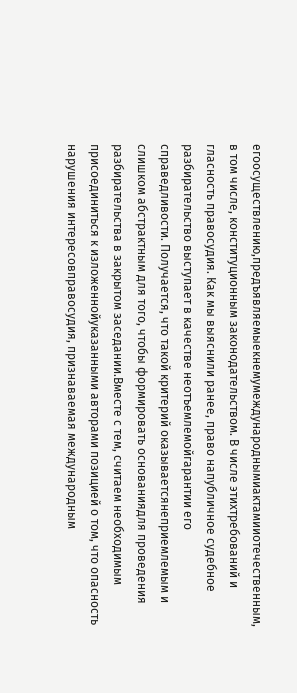егоосуществлению,предъявляемыекнемумеждународнымиактамииотечественным, в том числе, конституционным законодательством. В числе этихтребований и гласность правосудия. Как мы выяснили ранее, право напубличное судебное разбирательство выступает в качестве неотъемлемойгарантии его справедливости. Получается, что такой критерий оказываетсянеприемлемым и слишком абстрактным для того, чтобы формировать основаниядля проведения разбирательства в закрытом заседании.Вместе с тем, считаем необходимым присоединиться к изложеннойуказанными авторами позицией о том, что опасность нарушения интересовправосудия, признаваемая международным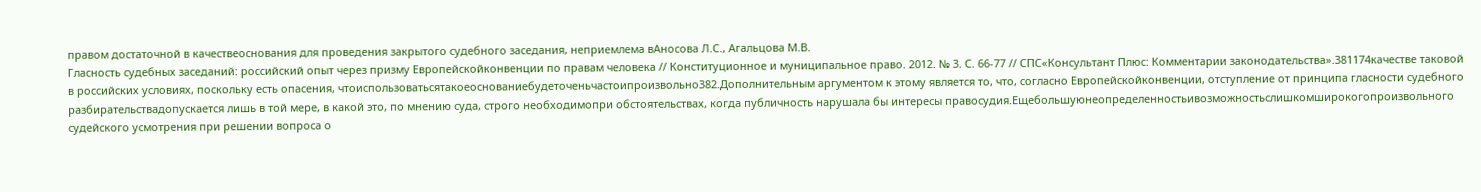правом достаточной в качествеоснования для проведения закрытого судебного заседания, неприемлема вАносова Л.С., Агальцова М.В.
Гласность судебных заседаний: российский опыт через призму Европейскойконвенции по правам человека // Конституционное и муниципальное право. 2012. № 3. С. 66-77 // СПС«Консультант Плюс: Комментарии законодательства».381174качестве таковой в российских условиях, поскольку есть опасения, чтоиспользоватьсятакоеоснованиебудеточеньчастоипроизвольно382.Дополнительным аргументом к этому является то, что, согласно Европейскойконвенции, отступление от принципа гласности судебного разбирательствадопускается лишь в той мере, в какой это, по мнению суда, строго необходимопри обстоятельствах, когда публичность нарушала бы интересы правосудия.Ещебольшуюнеопределенностьивозможностьслишкомширокогопроизвольного судейского усмотрения при решении вопроса о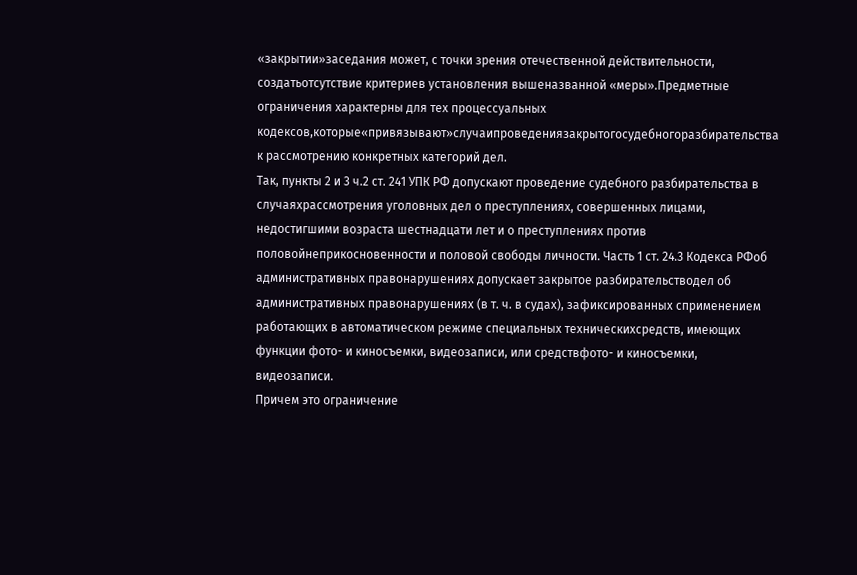«закрытии»заседания может, с точки зрения отечественной действительности, создатьотсутствие критериев установления вышеназванной «меры».Предметные ограничения характерны для тех процессуальных кодексов,которые«привязывают»случаипроведениязакрытогосудебногоразбирательства к рассмотрению конкретных категорий дел.
Так, пункты 2 и 3 ч.2 ст. 241 УПК РФ допускают проведение судебного разбирательства в случаяхрассмотрения уголовных дел о преступлениях, совершенных лицами, недостигшими возраста шестнадцати лет и о преступлениях против половойнеприкосновенности и половой свободы личности. Часть 1 ст. 24.3 Кодекса РФоб административных правонарушениях допускает закрытое разбирательстводел об административных правонарушениях (в т. ч. в судах), зафиксированных сприменением работающих в автоматическом режиме специальных техническихсредств, имеющих функции фото- и киносъемки, видеозаписи, или средствфото- и киносъемки, видеозаписи.
Причем это ограничение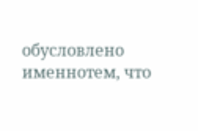обусловлено именнотем, что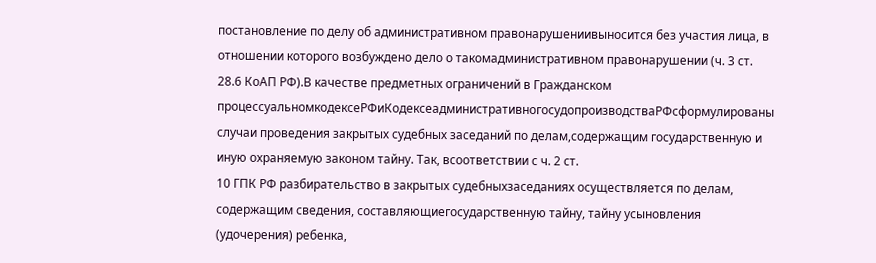постановление по делу об административном правонарушениивыносится без участия лица, в отношении которого возбуждено дело о такомадминистративном правонарушении (ч. 3 ст. 28.6 КоАП РФ).В качестве предметных ограничений в Гражданском процессуальномкодексеРФиКодексеадминистративногосудопроизводстваРФсформулированы случаи проведения закрытых судебных заседаний по делам,содержащим государственную и иную охраняемую законом тайну. Так, всоответствии с ч. 2 ст.
10 ГПК РФ разбирательство в закрытых судебныхзаседаниях осуществляется по делам, содержащим сведения, составляющиегосударственную тайну, тайну усыновления (удочерения) ребенка,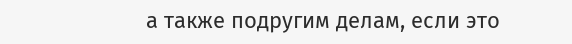а также подругим делам, если это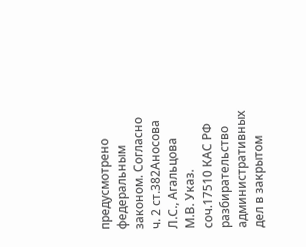предусмотрено федеральным законом. Согласно ч. 2 ст.382Аносова Л.С., Агальцова М.В. Указ.
соч.17510 КАС РФ разбирательство административных дел в закрытом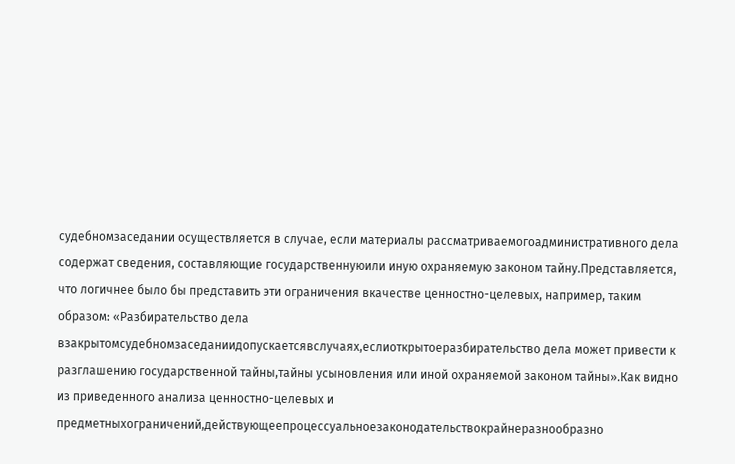судебномзаседании осуществляется в случае, если материалы рассматриваемогоадминистративного дела содержат сведения, составляющие государственнуюили иную охраняемую законом тайну.Представляется, что логичнее было бы представить эти ограничения вкачестве ценностно-целевых, например, таким образом: «Разбирательство дела взакрытомсудебномзаседаниидопускаетсявслучаях,еслиоткрытоеразбирательство дела может привести к разглашению государственной тайны,тайны усыновления или иной охраняемой законом тайны».Как видно из приведенного анализа ценностно-целевых и предметныхограничений,действующеепроцессуальноезаконодательствокрайнеразнообразно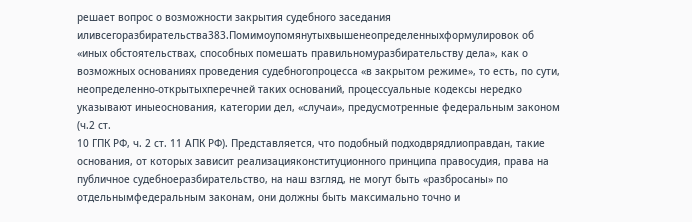решает вопрос о возможности закрытия судебного заседания иливсегоразбирательства383.Помимоупомянутыхвышенеопределенныхформулировок об «иных обстоятельствах, способных помешать правильномуразбирательству дела», как о возможных основаниях проведения судебногопроцесса «в закрытом режиме», то есть, по сути, неопределенно-открытыхперечней таких оснований, процессуальные кодексы нередко указывают иныеоснования, категории дел, «случаи», предусмотренные федеральным законом (ч.2 ст.
10 ГПК РФ, ч. 2 ст. 11 АПК РФ). Представляется, что подобный подходврядлиоправдан, такие основания, от которых зависит реализацияконституционного принципа правосудия, права на публичное судебноеразбирательство, на наш взгляд, не могут быть «разбросаны» по отдельнымфедеральным законам, они должны быть максимально точно и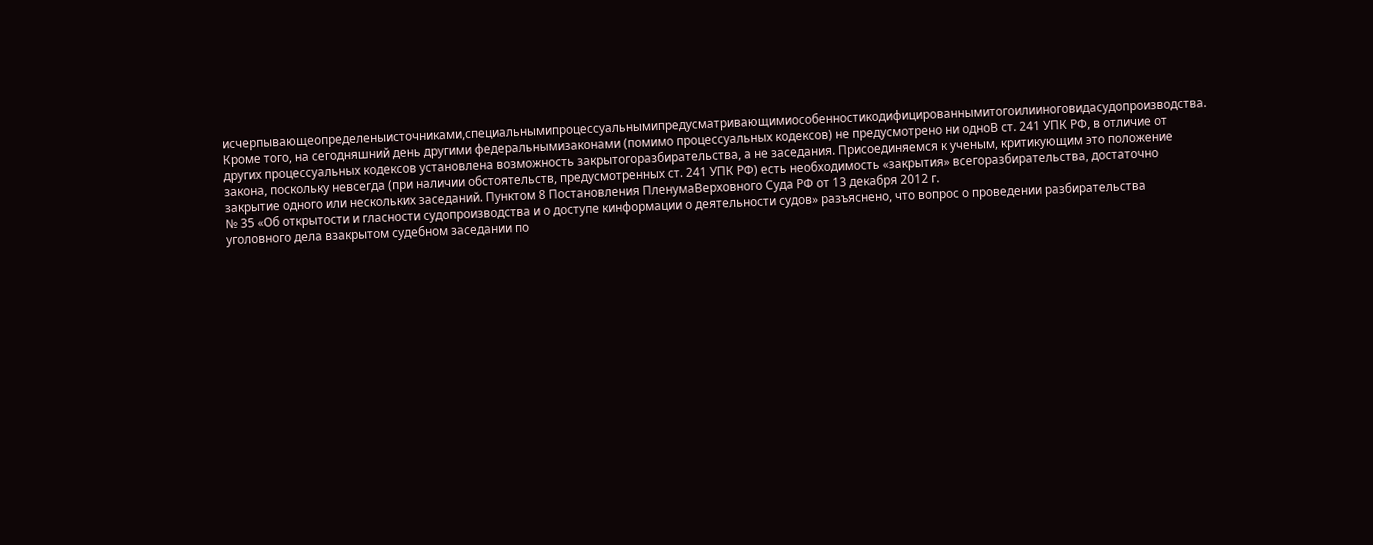исчерпывающеопределеныисточниками,специальнымипроцессуальнымипредусматривающимиособенностикодифицированнымитогоилииноговидасудопроизводства.
Кроме того, на сегодняшний день другими федеральнымизаконами (помимо процессуальных кодексов) не предусмотрено ни одноВ ст. 241 УПК РФ, в отличие от других процессуальных кодексов установлена возможность закрытогоразбирательства, а не заседания. Присоединяемся к ученым, критикующим это положение закона, поскольку невсегда (при наличии обстоятельств, предусмотренных ст. 241 УПК РФ) есть необходимость «закрытия» всегоразбирательства, достаточно закрытие одного или нескольких заседаний. Пунктом 8 Постановления ПленумаВерховного Суда РФ от 13 декабря 2012 г.
№ 35 «Об открытости и гласности судопроизводства и о доступе кинформации о деятельности судов» разъяснено, что вопрос о проведении разбирательства уголовного дела взакрытом судебном заседании по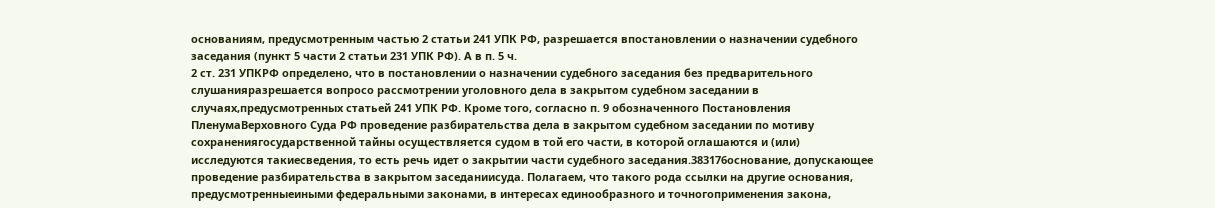основаниям, предусмотренным частью 2 статьи 241 УПК РФ, разрешается впостановлении о назначении судебного заседания (пункт 5 части 2 статьи 231 УПК РФ). А в п. 5 ч.
2 ст. 231 УПКРФ определено, что в постановлении о назначении судебного заседания без предварительного слушанияразрешается вопросо рассмотрении уголовного дела в закрытом судебном заседании в случаях,предусмотренных статьей 241 УПК РФ. Кроме того, согласно п. 9 обозначенного Постановления ПленумаВерховного Суда РФ проведение разбирательства дела в закрытом судебном заседании по мотиву сохранениягосударственной тайны осуществляется судом в той его части, в которой оглашаются и (или) исследуются такиесведения, то есть речь идет о закрытии части судебного заседания.383176основание, допускающее проведение разбирательства в закрытом заседаниисуда. Полагаем, что такого рода ссылки на другие основания, предусмотренныеиными федеральными законами, в интересах единообразного и точногоприменения закона,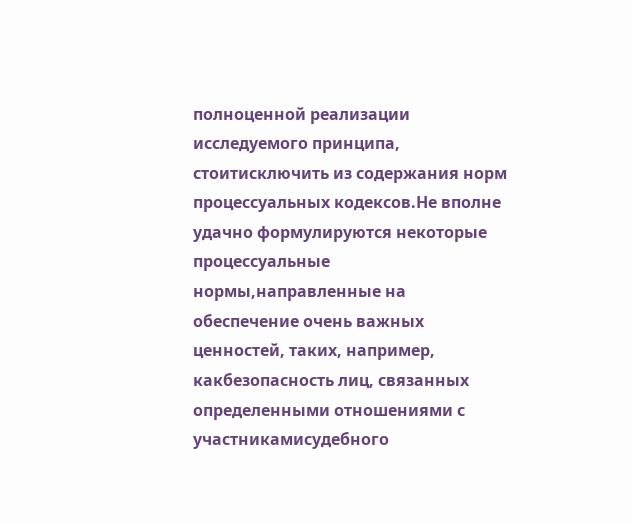полноценной реализации исследуемого принципа, стоитисключить из содержания норм процессуальных кодексов.Не вполне удачно формулируются некоторые процессуальные нормы,направленные на обеспечение очень важных ценностей, таких, например, какбезопасность лиц, связанных определенными отношениями с участникамисудебного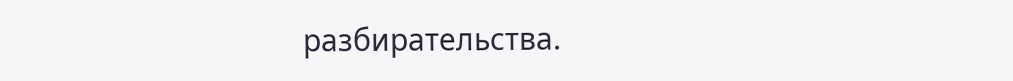разбирательства.